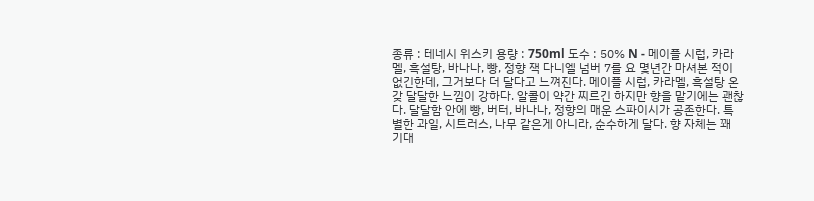종류 : 테네시 위스키 용량 : 750ml 도수 : 50% N - 메이플 시럽, 카라멜, 흑설탕, 바나나, 빵, 정향 잭 다니엘 넘버 7를 요 몇년간 마셔본 적이 없긴한데, 그거보다 더 달다고 느껴진다. 메이플 시럽, 카라멜, 흑설탕 온갖 달달한 느낌이 강하다. 알콜이 약간 찌르긴 하지만 향을 맡기에는 괜찮다. 달달함 안에 빵, 버터, 바나나, 정향의 매운 스파이시가 공존한다. 특별한 과일, 시트러스, 나무 같은게 아니라, 순수하게 달다. 향 자체는 꽤 기대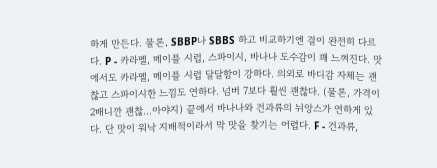하게 만든다. 물론, SBBP나 SBBS 하고 비교하기엔 결이 완전히 다르다. P - 카라멜, 메이플 시럽, 스파이시, 바나나 도수감이 꽤 느껴진다. 맛에서도 카라멜, 메이플 시럽 달달함이 강하다. 의외로 바디감 자체는 괜찮고 스파이시한 느낌도 연하다. 넘버 7보다 훨씬 괜찮다. (물론, 가격이 2배니깐 괜찮...아야지) 끝에서 바나나와 건과류의 뉘앙스가 연하게 있다. 단 맛이 워낙 지배적이라서 막 맛을 찾기는 어렵다. F - 건과류,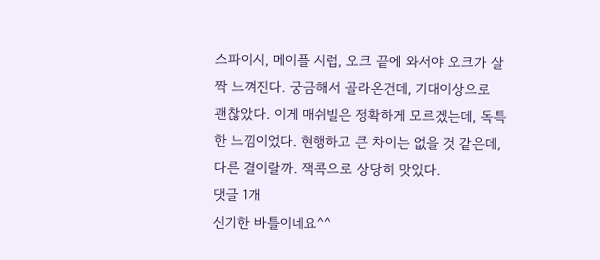스파이시, 메이플 시럽, 오크 끝에 와서야 오크가 살짝 느껴진다. 궁금해서 골라온건데, 기대이상으로 괜찮았다. 이게 매쉬빌은 정확하게 모르겠는데, 독특한 느낌이었다. 현행하고 큰 차이는 없을 것 같은데, 다른 결이랄까. 잭콕으로 상당히 맛있다.
댓글 1개
신기한 바틀이네요^^